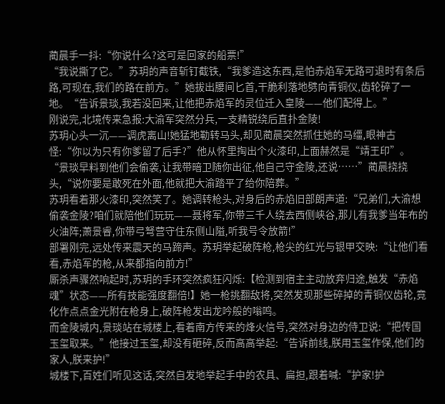蔺晨手一抖:“你说什么?这可是回家的船票!”
“我说撕了它。”苏玥的声音斩钉截铁,“我爹造这东西,是怕赤焰军无路可退时有条后路,可现在,我们的路在前方。”她拔出腰间匕首,干脆利落地劈向青铜仪,齿轮碎了一地。“告诉景琰,我若没回来,让他把赤焰军的灵位迁入皇陵——他们配得上。”
刚说完,北境传来急报:大渝军突然分兵,一支精锐绕后直扑金陵!
苏玥心头一沉——调虎离山!她猛地勒转马头,却见蔺晨突然抓住她的马缰,眼神古怪:“你以为只有你爹留了后手?”他从怀里掏出个火漆印,上面赫然是“靖王印”。“景琰早料到他们会偷袭,让我带暗卫随你出征,他自己守金陵,还说……”蔺晨挠挠头,“说你要是敢死在外面,他就把大渝踏平了给你陪葬。”
苏玥看着那火漆印,突然笑了。她调转枪头,对身后的赤焰旧部朗声道:“兄弟们,大渝想偷袭金陵?咱们就陪他们玩玩——聂将军,你带三千人绕去西侧峡谷,那儿有我爹当年布的火油阵;萧景睿,你带弓弩营守住东侧山隘,听我号令放箭!”
部署刚完,远处传来震天的马蹄声。苏玥举起破阵枪,枪尖的红光与银甲交映:“让他们看看,赤焰军的枪,从来都指向前方!”
厮杀声骤然响起时,苏玥的手环突然疯狂闪烁:【检测到宿主主动放弃归途,触发“赤焰魂”状态——所有技能强度翻倍!】她一枪挑翻敌将,突然发现那些碎掉的青铜仪齿轮,竟化作点点金光附在枪身上,破阵枪发出龙吟般的嗡鸣。
而金陵城内,景琰站在城楼上,看着南方传来的烽火信号,突然对身边的侍卫说:“把传国玉玺取来。”他接过玉玺,却没有砸碎,反而高高举起:“告诉前线,朕用玉玺作保,他们的家人,朕来护!”
城楼下,百姓们听见这话,突然自发地举起手中的农具、扁担,跟着喊:“护家!护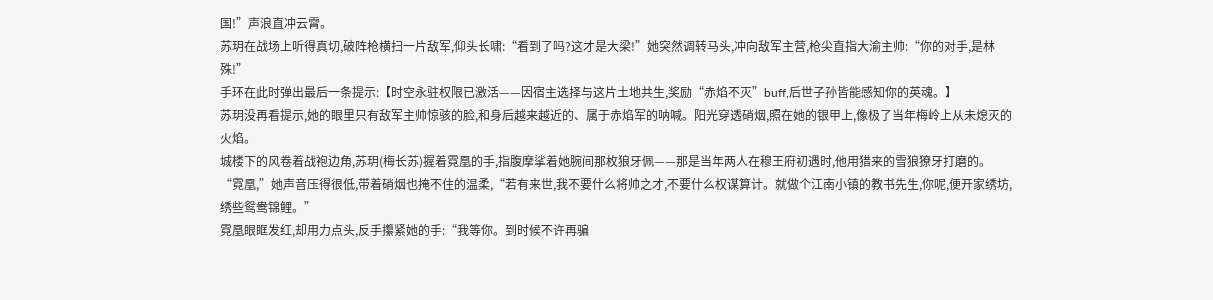国!”声浪直冲云霄。
苏玥在战场上听得真切,破阵枪横扫一片敌军,仰头长啸:“看到了吗?这才是大梁!”她突然调转马头,冲向敌军主营,枪尖直指大渝主帅:“你的对手,是林殊!”
手环在此时弹出最后一条提示:【时空永驻权限已激活——因宿主选择与这片土地共生,奖励“赤焰不灭”buff,后世子孙皆能感知你的英魂。】
苏玥没再看提示,她的眼里只有敌军主帅惊骇的脸,和身后越来越近的、属于赤焰军的呐喊。阳光穿透硝烟,照在她的银甲上,像极了当年梅岭上从未熄灭的火焰。
城楼下的风卷着战袍边角,苏玥(梅长苏)握着霓凰的手,指腹摩挲着她腕间那枚狼牙佩——那是当年两人在穆王府初遇时,他用猎来的雪狼獠牙打磨的。
“霓凰,”她声音压得很低,带着硝烟也掩不住的温柔,“若有来世,我不要什么将帅之才,不要什么权谋算计。就做个江南小镇的教书先生,你呢,便开家绣坊,绣些鸳鸯锦鲤。”
霓凰眼眶发红,却用力点头,反手攥紧她的手:“我等你。到时候不许再骗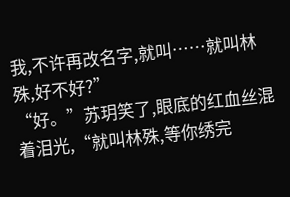我,不许再改名字,就叫……就叫林殊,好不好?”
“好。”苏玥笑了,眼底的红血丝混着泪光,“就叫林殊,等你绣完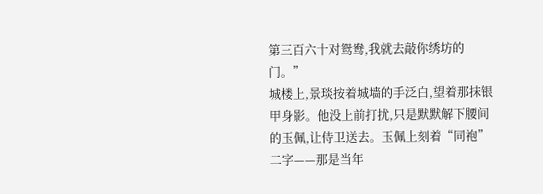第三百六十对鸳鸯,我就去敲你绣坊的门。”
城楼上,景琰按着城墙的手泛白,望着那抹银甲身影。他没上前打扰,只是默默解下腰间的玉佩,让侍卫送去。玉佩上刻着“同袍”二字——那是当年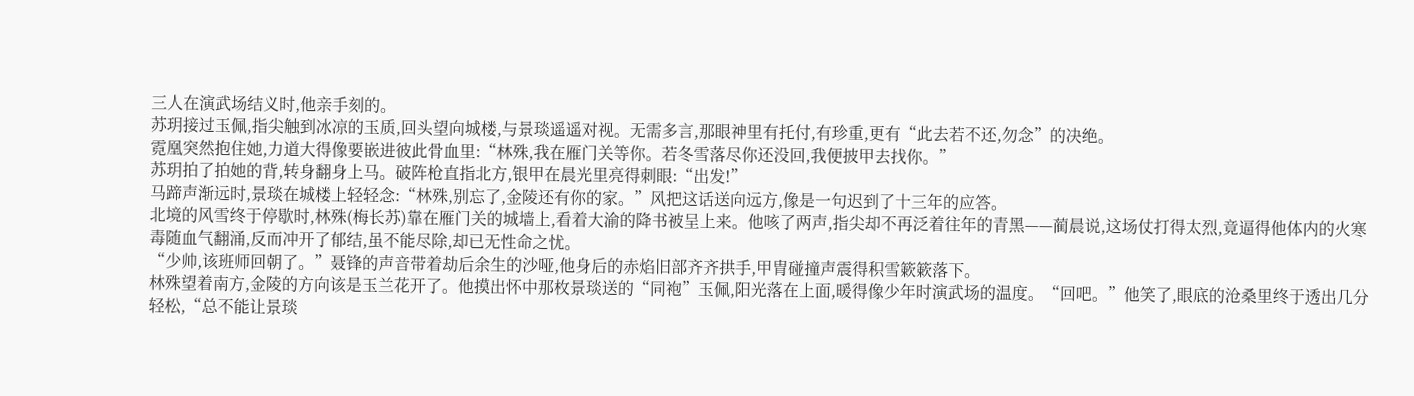三人在演武场结义时,他亲手刻的。
苏玥接过玉佩,指尖触到冰凉的玉质,回头望向城楼,与景琰遥遥对视。无需多言,那眼神里有托付,有珍重,更有“此去若不还,勿念”的决绝。
霓凰突然抱住她,力道大得像要嵌进彼此骨血里:“林殊,我在雁门关等你。若冬雪落尽你还没回,我便披甲去找你。”
苏玥拍了拍她的背,转身翻身上马。破阵枪直指北方,银甲在晨光里亮得刺眼:“出发!”
马蹄声渐远时,景琰在城楼上轻轻念:“林殊,别忘了,金陵还有你的家。”风把这话送向远方,像是一句迟到了十三年的应答。
北境的风雪终于停歇时,林殊(梅长苏)靠在雁门关的城墙上,看着大渝的降书被呈上来。他咳了两声,指尖却不再泛着往年的青黑——蔺晨说,这场仗打得太烈,竟逼得他体内的火寒毒随血气翻涌,反而冲开了郁结,虽不能尽除,却已无性命之忧。
“少帅,该班师回朝了。”聂锋的声音带着劫后余生的沙哑,他身后的赤焰旧部齐齐拱手,甲胄碰撞声震得积雪簌簌落下。
林殊望着南方,金陵的方向该是玉兰花开了。他摸出怀中那枚景琰送的“同袍”玉佩,阳光落在上面,暖得像少年时演武场的温度。“回吧。”他笑了,眼底的沧桑里终于透出几分轻松,“总不能让景琰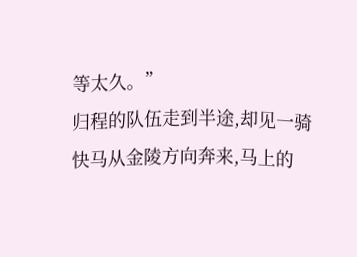等太久。”
归程的队伍走到半途,却见一骑快马从金陵方向奔来,马上的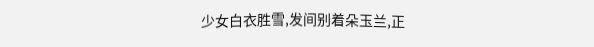少女白衣胜雪,发间别着朵玉兰,正